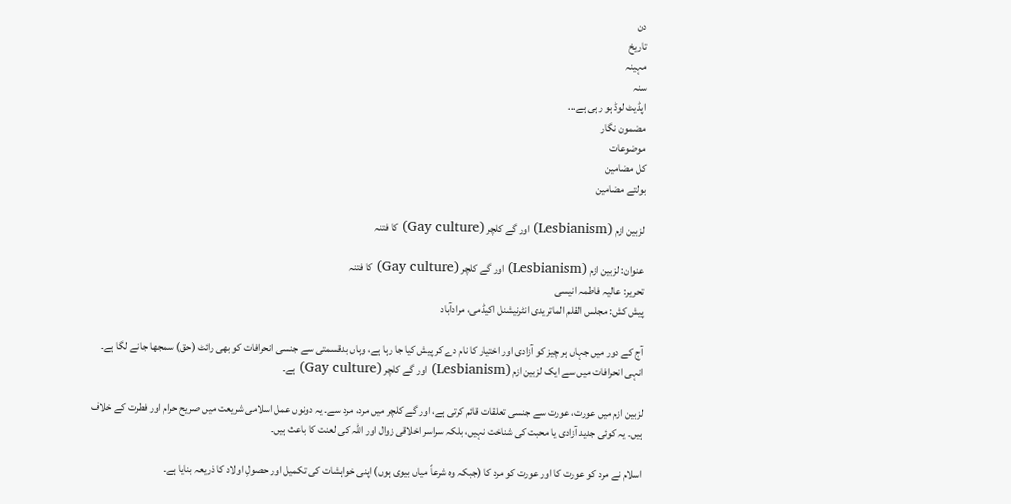دن
تاریخ
مہینہ
سنہ
اپڈیٹ لوڈ ہو رہی ہے...
مضمون نگار
موضوعات
کل مضامین
بولتے مضامین

لزبین ازم (Lesbianism) اور گے کلچر (Gay culture) کا فتنہ

عنوان: لزبین ازم (Lesbianism) اور گے کلچر (Gay culture) کا فتنہ
تحریر: عالیہ فاطمہ انیسی
پیش کش: مجلس القلم الماتریدی انٹرنیشنل اکیڈمی، مرادآباد

آج کے دور میں جہاں ہر چیز کو آزادی اور اختیار کا نام دے کر پیش کیا جا رہا ہے، وہاں بدقسمتی سے جنسی انحرافات کو بھی رائٹ (حق) سمجھا جانے لگا ہے۔ انہی انحرافات میں سے ایک لزبین ازم (Lesbianism) اور گے کلچر (Gay culture) ہے۔

لزبین ازم میں عورت، عورت سے جنسی تعلقات قائم کرتی ہے، اور گے کلچر میں مرد، مرد سے۔ یہ دونوں عمل اسلامی شریعت میں صریح حرام اور فطرت کے خلاف ہیں۔ یہ کوئی جدید آزادی یا محبت کی شناخت نہیں، بلکہ سراسر اخلاقی زوال اور اللہ کی لعنت کا باعث ہیں۔

اسلام نے مرد کو عورت کا اور عورت کو مرد کا (جبکہ وہ شرعاً میاں بیوی ہوں) اپنی خواہشات کی تکمیل اور حصولِ اولاد کا ذریعہ بنایا ہے۔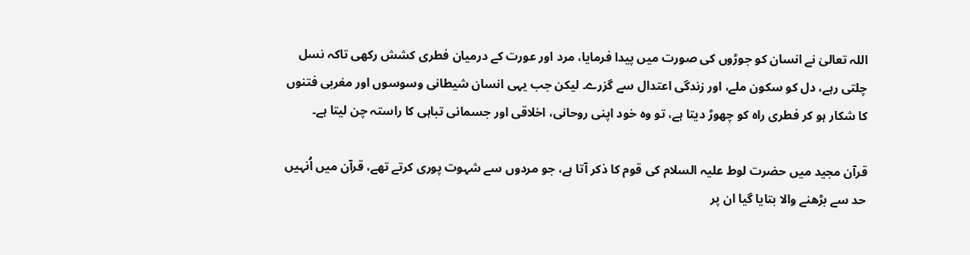اللہ تعالیٰ نے انسان کو جوڑوں کی صورت میں پیدا فرمایا، مرد اور عورت کے درمیان فطری کشش رکھی تاکہ نسل چلتی رہے، دل کو سکون ملے، اور زندگی اعتدال سے گزرے۔ لیکن جب یہی انسان شیطانی وسوسوں اور مغربی فتنوں کا شکار ہو کر فطری راہ کو چھوڑ دیتا ہے، تو وہ خود اپنی روحانی، اخلاقی اور جسمانی تباہی کا راستہ چن لیتا ہے۔

قرآن مجید میں حضرت لوط علیہ السلام کی قوم کا ذکر آتا ہے، جو مردوں سے شہوت پوری کرتے تھے، قرآن میں اُنہیں حد سے بڑھنے والا بتایا گیا ان پر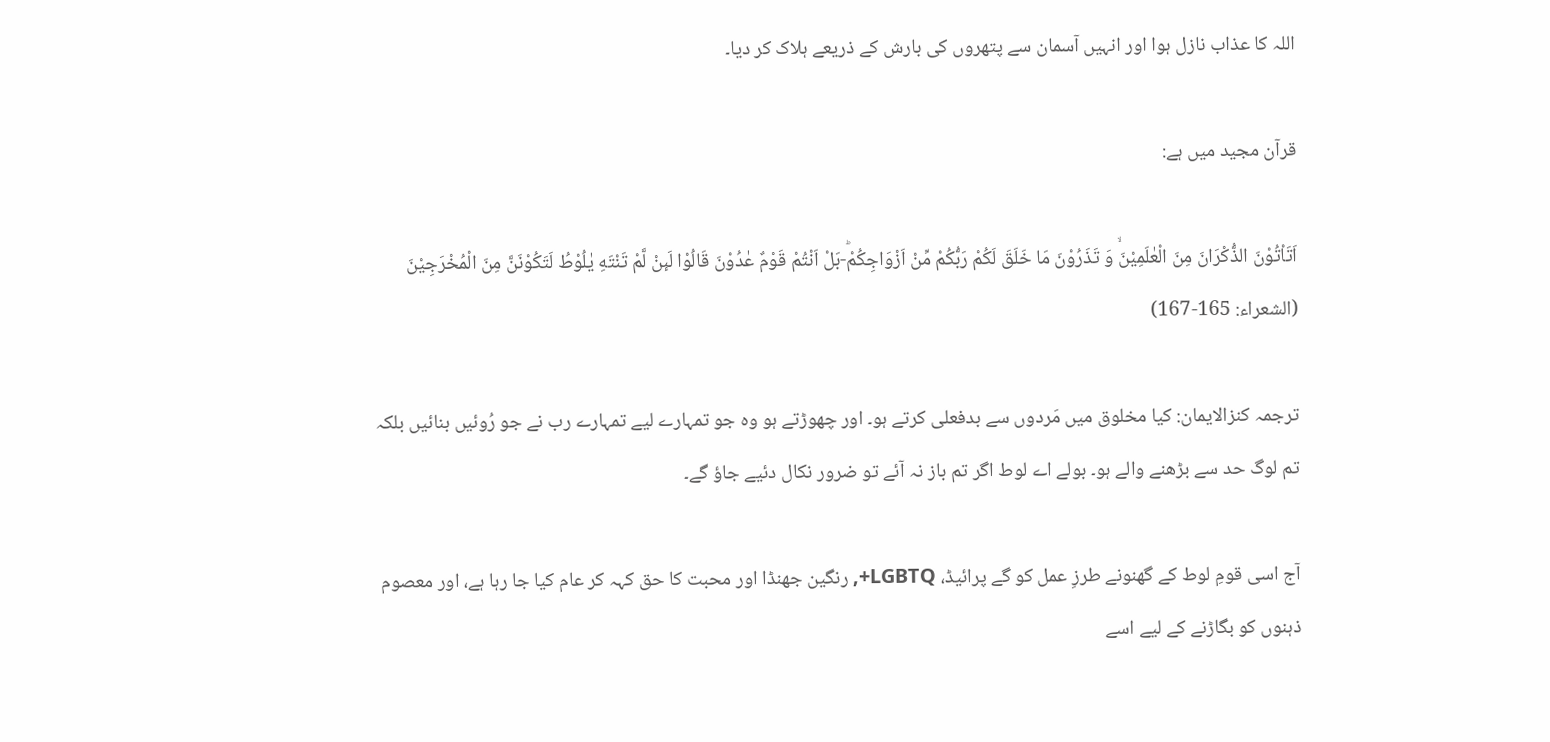اللہ کا عذاب نازل ہوا اور انہیں آسمان سے پتھروں کی بارش کے ذریعے ہلاک کر دیا۔

قرآن مجید میں ہے:

اَتَاْتُوْنَ الذُّكْرَانَ مِنَ الْعٰلَمِیْنَۙ وَ تَذَرُوْنَ مَا خَلَقَ لَكُمْ رَبُّكُمْ مِّنْ اَزْوَاجِكُمْؕ-بَلْ اَنْتُمْ قَوْمٌ عٰدُوْنَ قَالُوْا لَىٕنْ لَّمْ تَنْتَهِ یٰلُوْطُ لَتَكُوْنَنَّ مِنَ الْمُخْرَجِیْنَ (الشعراء: 165-167)

ترجمہ کنزالایمان: کیا مخلوق میں مَردوں سے بدفعلی کرتے ہو۔ اور چھوڑتے ہو وہ جو تمہارے لیے تمہارے رب نے جو رُوئیں بنائیں بلکہ تم لوگ حد سے بڑھنے والے ہو۔ بولے اے لوط اگر تم باز نہ آئے تو ضرور نکال دئیے جاؤ گے۔

آج اسی قومِ لوط کے گھنونے طرزِ عمل کو گے پرائیڈ، LGBTQ+, رنگین جھنڈا اور محبت کا حق کہہ کر عام کیا جا رہا ہے، اور معصوم ذہنوں کو بگاڑنے کے لیے اسے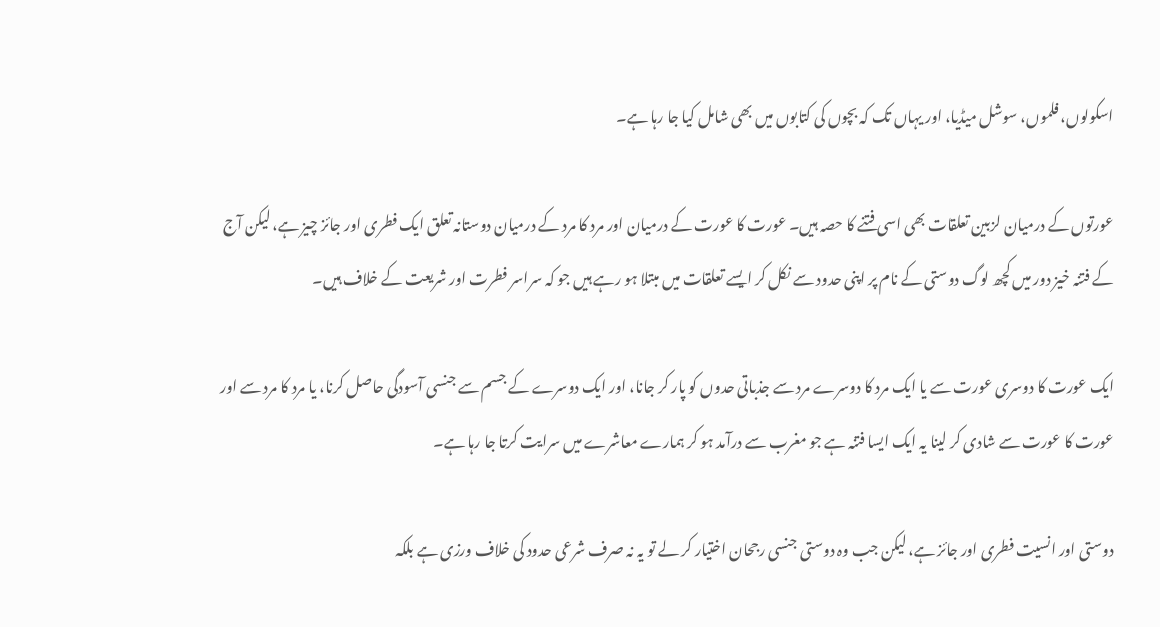اسکولوں، فلموں، سوشل میڈیا، اور یہاں تک کہ بچوں کی کتابوں میں بھی شامل کیا جا رہا ہے۔

عورتوں کے درمیان لزبین تعلقات بھی اسی فتنے کا حصہ ہیں۔ عورت کا عورت کے درمیان اور مرد کا مرد کے درمیان دوستانہ تعلق ایک فطری اور جائز چیز ہے، لیکن آج کے فتنہ خیز دور میں کچھ لوگ دوستی کے نام پر اپنی حدود سے نکل کر ایسے تعلقات میں مبتلا ہو رہے ہیں جو کہ سراسر فطرت اور شریعت کے خلاف ہیں۔

ایک عورت کا دوسری عورت سے یا ایک مرد کا دوسرے مرد سے جذباتی حدوں کو پار کر جانا، اور ایک دوسرے کے جسم سے جنسی آسودگی حاصل کرنا، یا مرد کا مرد سے اور عورت کا عورت سے شادی کر لینا یہ ایک ایسا فتنہ ہے جو مغرب سے درآمد ہو کر ہمارے معاشرے میں سرایت کرتا جا رہا ہے۔

دوستی اور انسیت فطری اور جائز ہے، لیکن جب وہ دوستی جنسی رجحان اختیار کر لے تو یہ نہ صرف شرعی حدود کی خلاف ورزی ہے بلکہ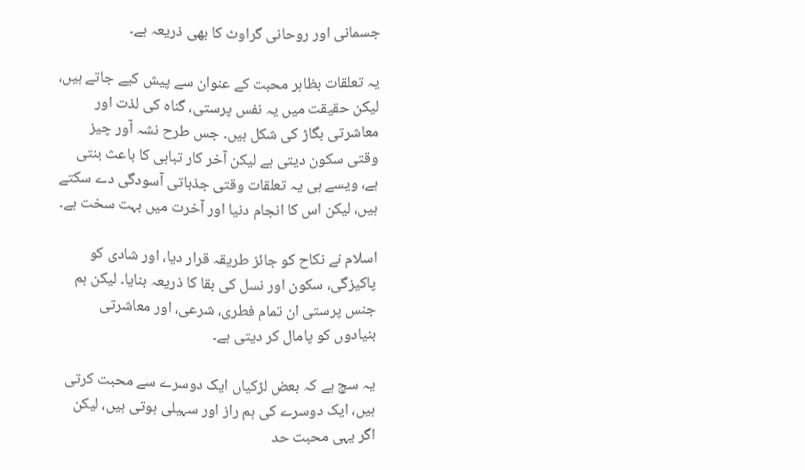جسمانی اور روحانی گراوٹ کا بھی ذریعہ ہے۔

یہ تعلقات بظاہر محبت کے عنوان سے پیش کیے جاتے ہیں، لیکن حقیقت میں یہ نفس پرستی، گناہ کی لذت اور معاشرتی بگاڑ کی شکل ہیں۔ جس طرح نشہ آور چیز وقتی سکون دیتی ہے لیکن آخر کار تباہی کا باعث بنتی ہے، ویسے ہی یہ تعلقات وقتی جذباتی آسودگی دے سکتے ہیں، لیکن اس کا انجام دنیا اور آخرت میں بہت سخت ہے۔

اسلام نے نکاح کو جائز طریقہ قرار دیا، اور شادی کو پاکیزگی، سکون اور نسل کی بقا کا ذریعہ بنایا۔ لیکن ہم جنس پرستی ان تمام فطری، شرعی، اور معاشرتی بنیادوں کو پامال کر دیتی ہے۔

یہ سچ ہے کہ بعض لڑکیاں ایک دوسرے سے محبت کرتی ہیں، ایک دوسرے کی ہم راز اور سہیلی ہوتی ہیں، لیکن اگر یہی محبت حد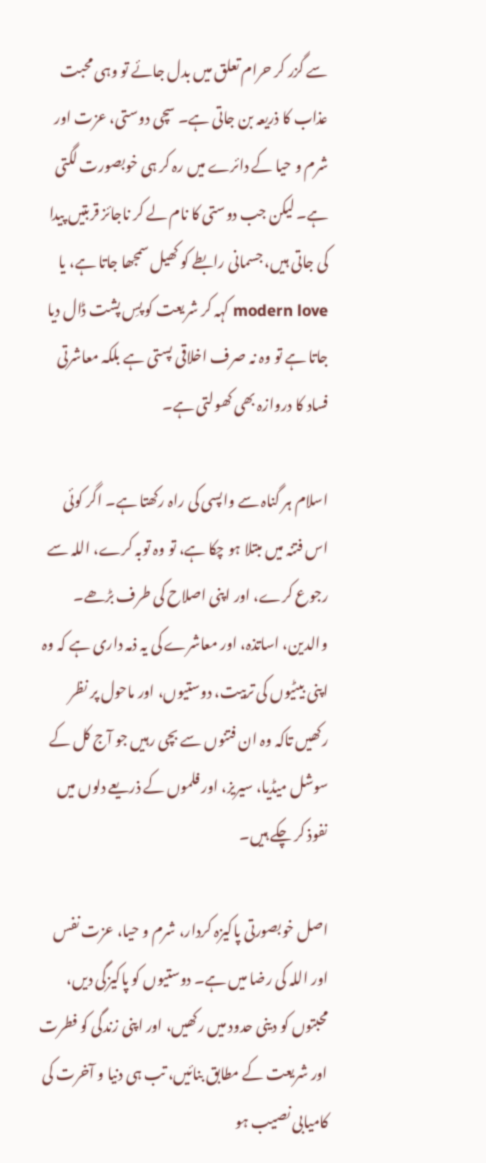سے گزر کر حرام تعلق میں بدل جائے تو وہی محبت عذاب کا ذریعہ بن جاتی ہے۔ سچی دوستی، عزت اور شرم و حیا کے دائرے میں رہ کر ہی خوبصورت لگتی ہے۔ لیکن جب دوستی کا نام لے کر ناجائز قربتیں پیدا کی جاتی ہیں، جسمانی رابطے کو کھیل سمجھا جاتا ہے، یا modern love کہہ کر شریعت کو پسِ پشت ڈال دیا جاتا ہے تو وہ نہ صرف اخلاقی پستی ہے بلکہ معاشرتی فساد کا دروازہ بھی کھولتی ہے۔

اسلام ہر گناہ سے واپسی کی راہ رکھتا ہے۔ اگر کوئی اس فتنہ میں مبتلا ہو چکا ہے، تو وہ توبہ کرے، اللہ سے رجوع کرے، اور اپنی اصلاح کی طرف بڑھے۔ والدین، اساتذہ، اور معاشرے کی یہ ذمہ داری ہے کہ وہ اپنی بیٹیوں کی تربیت، دوستیوں، اور ماحول پر نظر رکھیں تاکہ وہ ان فتنوں سے بچی رہیں جو آج کل کے سوشل میڈیا، سیریز، اور فلموں کے ذریعے دلوں میں نفوذ کر چکے ہیں۔

اصل خوبصورتی پاکیزہ کردار، شرم و حیا، عزت نفس اور اللہ کی رضا میں ہے۔ دوستیوں کو پاکیزگی دیں، محبتوں کو دینی حدود میں رکھیں، اور اپنی زندگی کو فطرت اور شریعت کے مطابق بنائیں، تب ہی دنیا و آخرت کی کامیابی نصیب ہو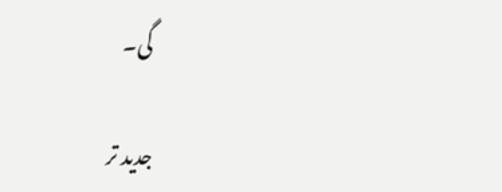گی۔

جدید تر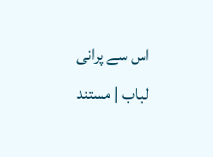اس سے پرانی
لباب | مستند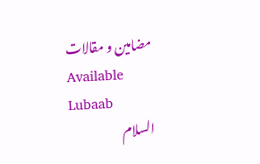مضامین و مقالات
Available
Lubaab
السلام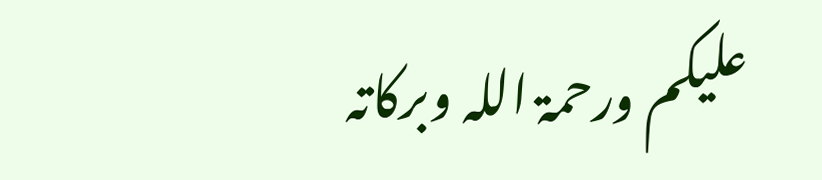علیکم ورحمۃ اللہ وبرکاتہ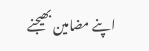اپنے مضامین بھیجنے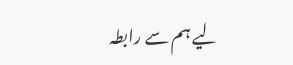لیے ہم سے رابطہ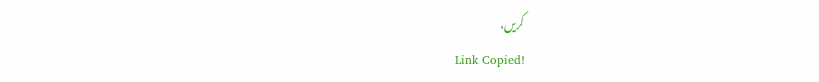کریں،
Link Copied!